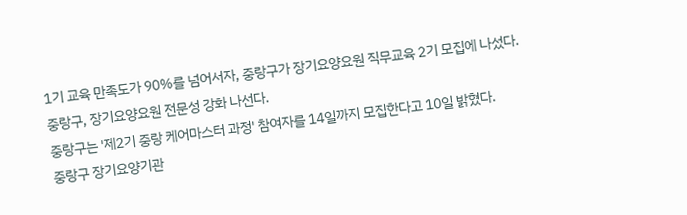1기 교육 만족도가 90%를 넘어서자, 중랑구가 장기요양요원 직무교육 2기 모집에 나섰다.
중랑구, 장기요양요원 전문성 강화 나선다.
중랑구는 '제2기 중랑 케어마스터 과정' 참여자를 14일까지 모집한다고 10일 밝혔다.
중랑구 장기요양기관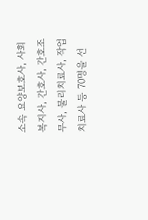소속 요양보호사, 사회복지사, 간호사, 간호조무사, 물리치료사, 작업치료사 등 70명을 선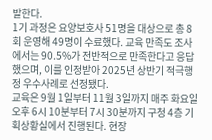발한다.
1기 과정은 요양보호사 51명을 대상으로 총 8회 운영해 49명이 수료했다. 교육 만족도 조사에서는 90.5%가 전반적으로 만족한다고 응답했으며, 이를 인정받아 2025년 상반기 적극행정 우수사례로 선정됐다.
교육은 9월 1일부터 11월 3일까지 매주 화요일 오후 6시 10분부터 7시 30분까지 구청 4층 기획상황실에서 진행된다. 현장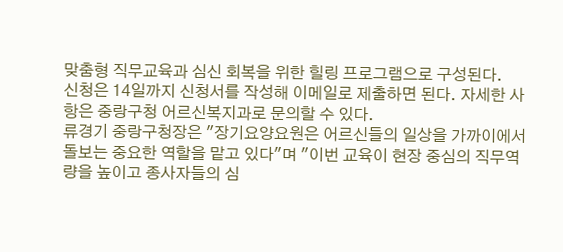맞춤형 직무교육과 심신 회복을 위한 힐링 프로그램으로 구성된다.
신청은 14일까지 신청서를 작성해 이메일로 제출하면 된다. 자세한 사항은 중랑구청 어르신복지과로 문의할 수 있다.
류경기 중랑구청장은 "장기요양요원은 어르신들의 일상을 가까이에서 돌보는 중요한 역할을 맡고 있다"며 "이번 교육이 현장 중심의 직무역량을 높이고 종사자들의 심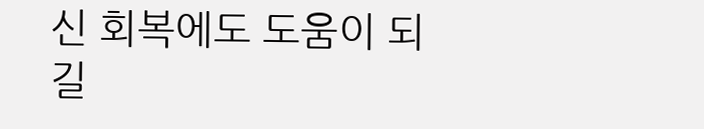신 회복에도 도움이 되길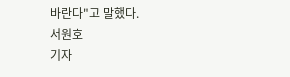바란다"고 말했다.
서원호
기자